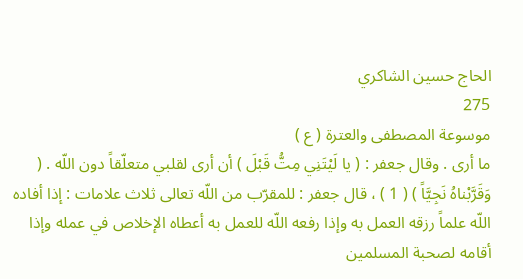الحاج حسين الشاكري
275
موسوعة المصطفى والعترة ( ع )
ما أرى . وقال جعفر : ( يا لَيْتَنِي مِتُّ قَبْلَ ) أن أرى لقلبي متعلّقاً دون اللّه . ( وَقَرَّبْناهُ نَجِيَّاً ) ( 1 ) ، قال جعفر : للمقرّب من اللّه تعالى ثلاث علامات : إذا أفاده اللّه علماً رزقه العمل به وإذا رفعه اللّه للعمل به أعطاه الإخلاص في عمله وإذا أقامه لصحبة المسلمين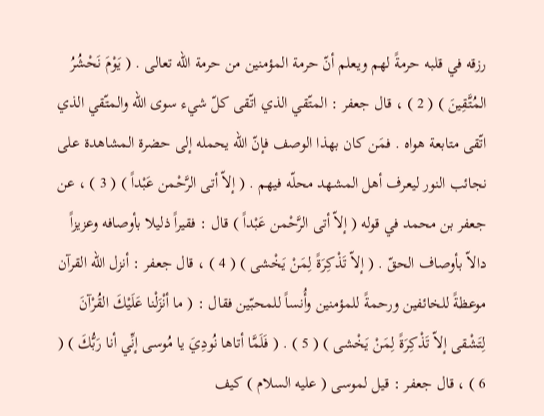رزقه في قلبه حرمةً لهم ويعلم أنّ حرمة المؤمنين من حرمة اللّه تعالى . ( يَوْمَ نَحْشُرُ المُتَّقِينَ ) ( 2 ) ، قال جعفر : المتّقي الذي اتّقى كلّ شيء سوى اللّه والمتّقي الذي اتّقى متابعة هواه . فمَن كان بهذا الوصف فإنّ اللّه يحمله إلى حضرة المشاهدة على نجائب النور ليعرف أهل المشهد محلّه فيهم . ( إلاّ أتى الرَّحْمن عَبْداً ) ( 3 ) ، عن جعفر بن محمد في قوله ( إلاّ أتى الرَّحْمن عَبْداً ) قال : فقيراً ذليلا بأوصافه وعزيزاً دالاّ بأوصاف الحقّ . ( إلاّ تَذْكِرَةً لِمَنْ يَخْشى ) ( 4 ) ، قال جعفر : أنزل اللّه القرآن موعظةً للخائفين ورحمةً للمؤمنين وأُنساً للمحبّين فقال : ( ما أنْزَلْنا عَلَيْكَ القُرْآنَ لِتَشْقى إلاّ تَذْكِرَةً لِمَنْ يَخْشى ) ( 5 ) . ( فَلَمَّا أتاها نُودِيَ يا مُوسى إنِّي أنا رَبُّكَ ) ( 6 ) ، قال جعفر : قيل لموسى ( عليه السلام ) كيف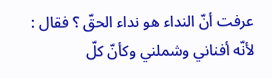عرفت أنّ النداء هو نداء الحقّ ؟ فقال : لأنّه أفناني وشملني وكأنّ كلّ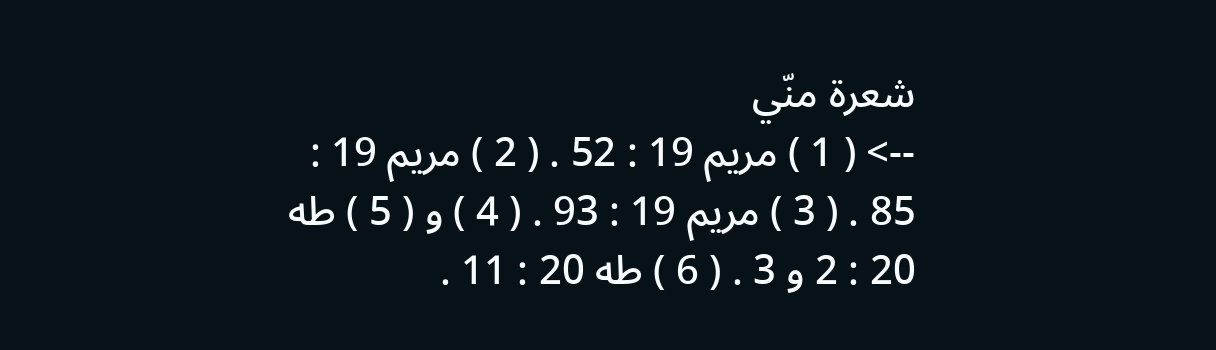شعرة منّي
--> ( 1 ) مريم 19 : 52 . ( 2 ) مريم 19 : 85 . ( 3 ) مريم 19 : 93 . ( 4 ) و ( 5 ) طه 20 : 2 و 3 . ( 6 ) طه 20 : 11 .